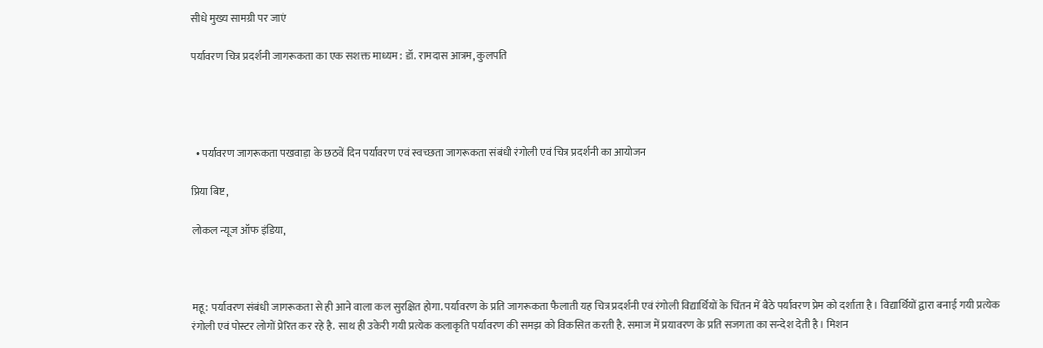सीधे मुख्य सामग्री पर जाएं

पर्यावरण चित्र प्रदर्शनी जागरूकता का एक सशक्त माध्यम : डॉ. रामदास आत्रम, कुलपति




  • पर्यावरण जागरूकता पखवाड़ा के छठवें दिन पर्यावरण एवं स्वच्छता जागरूकता संबंधी रंगोली एवं चित्र प्रदर्शनी का आयोजन

प्रिया बिष्ट,

लोकल न्यूज ऑफ इंडिया,



महू: पर्यावरण संबंधी जागरूकता से ही आने वाला कल सुरक्षित होगा. पर्यावरण के प्रति जागरूकता फैलाती यह चित्र प्रदर्शनी एवं रंगोली विद्यार्थियों के चिंतन में बैठे पर्यावरण प्रेम को दर्शाता है। विद्यार्थियों द्वारा बनाई गयी प्रत्येक रंगोली एवं पोस्टर लोगों प्रेरित कर रहे है. साथ ही उकेरी गयी प्रत्येक कलाकृति पर्यावरण की समझ को विकसित करती है. समाज में प्रयावरण के प्रति सजगता का सन्देश देती है। मिशन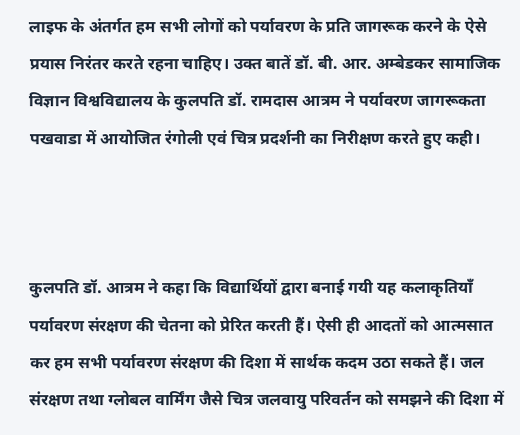लाइफ के अंतर्गत हम सभी लोगों को पर्यावरण के प्रति जागरूक करने के ऐसे प्रयास निरंतर करते रहना चाहिए। उक्त बातें डॉ. बी. आर. अम्बेडकर सामाजिक विज्ञान विश्वविद्यालय के कुलपति डॉ. रामदास आत्रम ने पर्यावरण जागरूकता पखवाडा में आयोजित रंगोली एवं चित्र प्रदर्शनी का निरीक्षण करते हुए कही।



कुलपति डॉ. आत्रम ने कहा कि विद्यार्थियों द्वारा बनाई गयी यह कलाकृतियाँ पर्यावरण संरक्षण की चेतना को प्रेरित करती हैं। ऐसी ही आदतों को आत्मसात कर हम सभी पर्यावरण संरक्षण की दिशा में सार्थक कदम उठा सकते हैं। जल संरक्षण तथा ग्लोबल वार्मिंग जैसे चित्र जलवायु परिवर्तन को समझने की दिशा में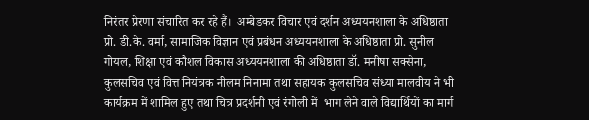निरंतर प्रेरणा संचारित कर रहे हैं।  अम्बेडकर विचार एवं दर्शन अध्ययनशाला के अधिष्ठाता प्रो. डी.के. वर्मा, सामाजिक विज्ञान एवं प्रबंधन अध्ययनशाला के अधिष्ठाता प्रो. सुनील गोयल, शिक्षा एवं कौशल विकास अध्ययनशाला की अधिष्ठाता डॉ. मनीषा सक्सेना, कुलसचिव एवं वित्त नियंत्रक नीलम निनामा तथा सहायक कुलसचिव संध्या मालवीय ने भी कार्यक्रम में शामिल हुए तथा चित्र प्रदर्शनी एवं रंगोली में  भाग लेने वाले विद्यार्थियों का मार्ग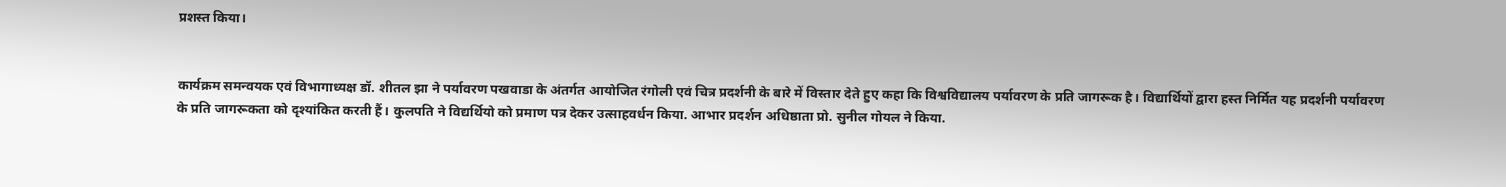प्रशस्त किया।


कार्यक्रम समन्वयक एवं विभागाध्यक्ष डॉ. शीतल झा ने पर्यावरण पखवाडा के अंतर्गत आयोजित रंगोली एवं चित्र प्रदर्शनी के बारे में विस्तार देते हुए कहा कि विश्वविद्यालय पर्यावरण के प्रति जागरूक है। विद्यार्थियों द्वारा हस्त निर्मित यह प्रदर्शनी पर्यावरण के प्रति जागरूकता को दृश्यांकित करती हैं। कुलपति ने विद्यर्थियो को प्रमाण पत्र देकर उत्साहवर्धन किया. आभार प्रदर्शन अधिष्ठाता प्रो. सुनील गोयल ने किया.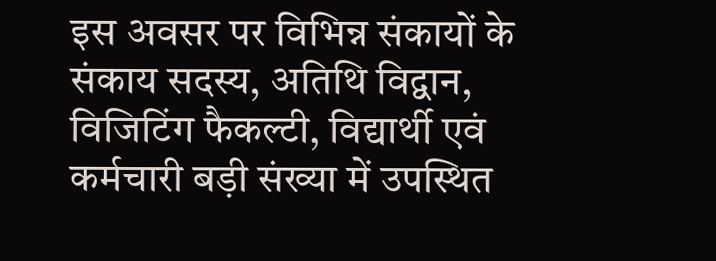इस अवसर पर विभिन्न संकायों के संकाय सदस्य, अतिथि विद्वान, विजिटिंग फैकल्टी, विद्यार्थी एवं कर्मचारी बड़ी संख्या में उपस्थित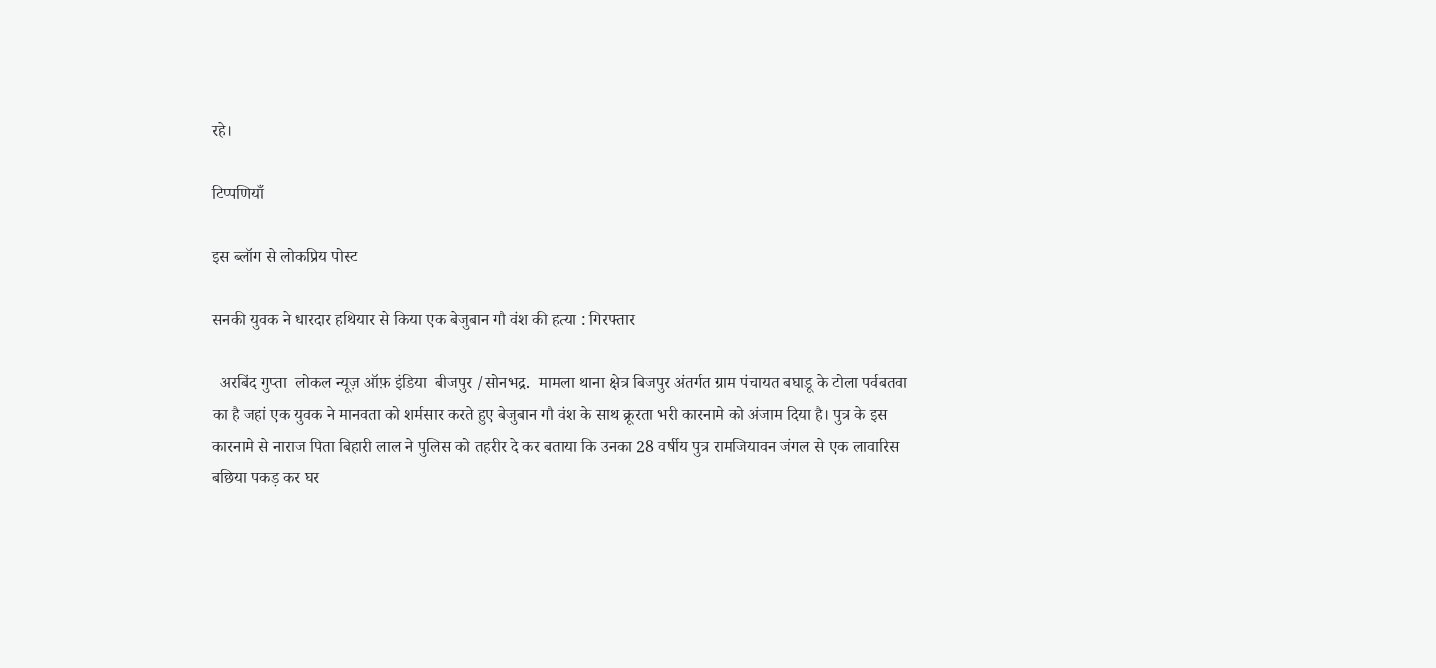रहे।

टिप्पणियाँ

इस ब्लॉग से लोकप्रिय पोस्ट

सनकी युवक ने धारदार हथियार से किया एक बेजुबान गौ वंश की हत्या : गिरफ्तार

  अरबिंद गुप्ता  लोकल न्यूज़ ऑफ़ इंडिया  बीजपुर /सोनभद्र.  मामला थाना क्षेत्र बिजपुर अंतर्गत ग्राम पंचायत बघाडू के टोला पर्वबतवा का है जहां एक युवक ने मानवता को शर्मसार करते हुए बेजुबान गौ वंश के साथ क्रूरता भरी कारनामे को अंजाम दिया है। पुत्र के इस कारनामे से नाराज पिता बिहारी लाल ने पुलिस को तहरीर दे कर बताया कि उनका 28 वर्षीय पुत्र रामजियावन जंगल से एक लावारिस बछिया पकड़ कर घर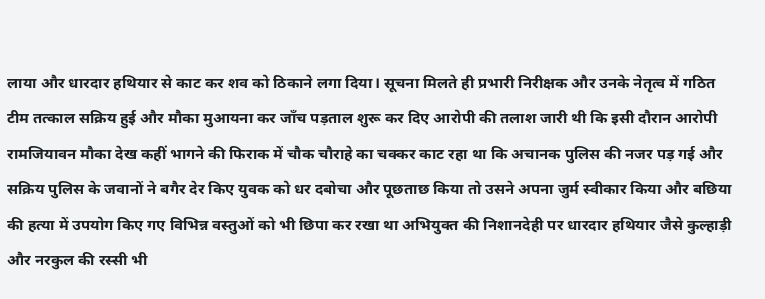लाया और धारदार हथियार से काट कर शव को ठिकाने लगा दिया। सूचना मिलते ही प्रभारी निरीक्षक और उनके नेतृत्व में गठित टीम तत्काल सक्रिय हुई और मौका मुआयना कर जाँच पड़ताल शुरू कर दिए आरोपी की तलाश जारी थी कि इसी दौरान आरोपी रामजियावन मौका देख कहीं भागने की फिराक में चौक चौराहे का चक्कर काट रहा था कि अचानक पुलिस की नजर पड़ गई और सक्रिय पुलिस के जवानों ने बगैर देर किए युवक को धर दबोचा और पूछताछ किया तो उसने अपना जुर्म स्वीकार किया और बछिया की हत्या में उपयोग किए गए विभिन्न वस्तुओं को भी छिपा कर रखा था अभियुक्त की निशानदेही पर धारदार हथियार जैसे कुल्हाड़ी और नरकुल की रस्सी भी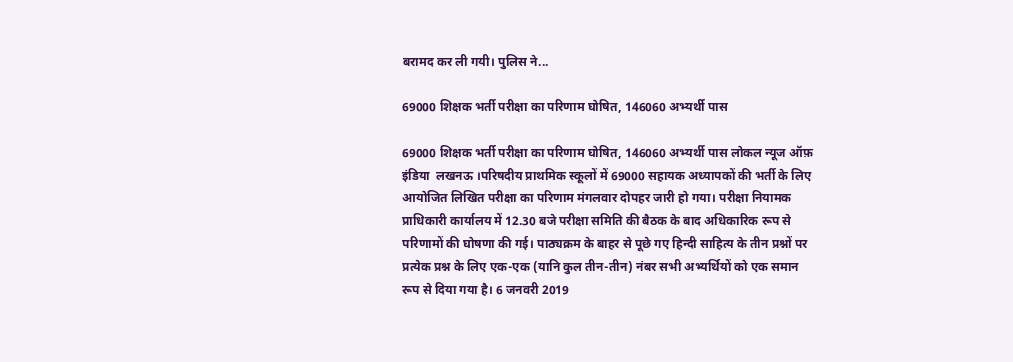बरामद कर ली गयी। पुलिस ने...

69000 शिक्षक भर्ती परीक्षा का परिणाम घोषित, 146060 अभ्यर्थी पास

69000 शिक्षक भर्ती परीक्षा का परिणाम घोषित, 146060 अभ्यर्थी पास लोकल न्यूज ऑफ़ इंडिया  लखनऊ ।परिषदीय प्राथमिक स्कूलों में 69000 सहायक अध्यापकों की भर्ती के लिए आयोजित लिखित परीक्षा का परिणाम मंगलवार दोपहर जारी हो गया। परीक्षा नियामक प्राधिकारी कार्यालय में 12.30 बजे परीक्षा समिति की बैठक के बाद अधिकारिक रूप से परिणामों की घोषणा की गई। पाठ्यक्रम के बाहर से पूछे गए हिन्दी साहित्य के तीन प्रश्नों पर प्रत्येक प्रश्न के लिए एक-एक (यानि कुल तीन-तीन) नंबर सभी अभ्यर्थियों को एक समान रूप से दिया गया है। 6 जनवरी 2019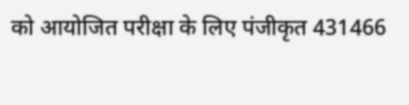को आयोजित परीक्षा के लिए पंजीकृत 431466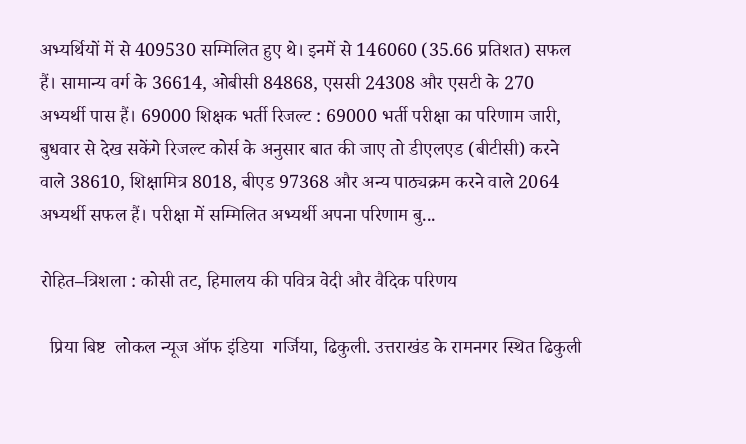अभ्यर्थियों में से 409530 सम्मिलित हुए थे। इनमें से 146060 (35.66 प्रतिशत) सफल हैं। सामान्य वर्ग के 36614, ओबीसी 84868, एससी 24308 और एसटी के 270 अभ्यर्थी पास हैं। 69000 शिक्षक भर्ती रिजल्ट : 69000 भर्ती परीक्षा का परिणाम जारी, बुधवार से देख सकेंगे रिजल्ट कोर्स के अनुसार बात की जाए तो डीएलएड (बीटीसी) करने वाले 38610, शिक्षामित्र 8018, बीएड 97368 और अन्य पाठ्यक्रम करने वाले 2064 अभ्यर्थी सफल हैं। परीक्षा में सम्मिलित अभ्यर्थी अपना परिणाम बु...

रोहित–त्रिशला : कोसी तट, हिमालय की पवित्र वेदी और वैदिक परिणय

  प्रिया बिष्ट  लोकल न्यूज ऑफ इंडिया  गर्जिया, ढिकुली. उत्तराखंड के रामनगर स्थित ढिकुली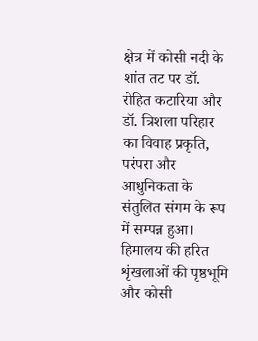क्षेत्र में कोसी नदी के शांत तट पर डॉ. रोहित कटारिया और डॉ. त्रिशला परिहार का विवाह प्रकृति, परंपरा और आधुनिकता के संतुलित संगम के रूप में सम्पन्न हुआ। हिमालय की हरित शृंखलाओं की पृष्ठभूमि और कोसी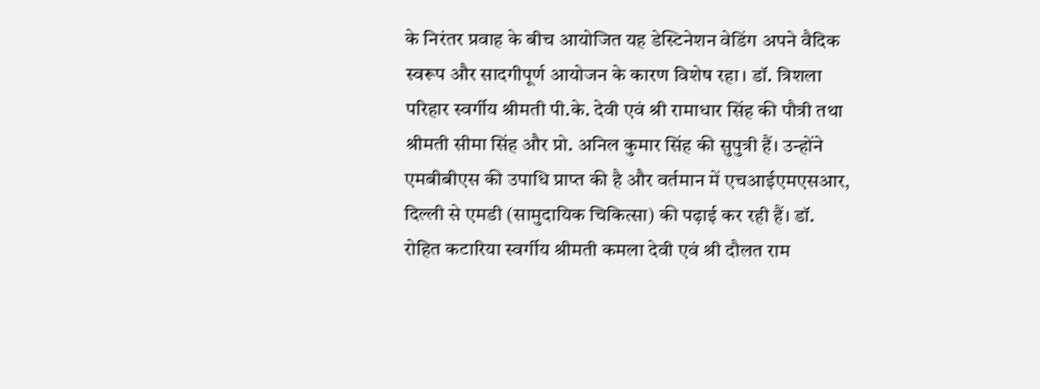के निरंतर प्रवाह के बीच आयोजित यह डेस्टिनेशन वेडिंग अपने वैदिक स्वरूप और सादगीपूर्ण आयोजन के कारण विशेष रहा। डॉ. त्रिशला परिहार स्वर्गीय श्रीमती पी.के. देवी एवं श्री रामाधार सिंह की पौत्री तथा श्रीमती सीमा सिंह और प्रो. अनिल कुमार सिंह की सुपुत्री हैं। उन्होंने एमबीबीएस की उपाधि प्राप्त की है और वर्तमान में एचआईएमएसआर, दिल्ली से एमडी (सामुदायिक चिकित्सा) की पढ़ाई कर रही हैं। डॉ. रोहित कटारिया स्वर्गीय श्रीमती कमला देवी एवं श्री दौलत राम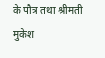के पौत्र तथा श्रीमती मुकेश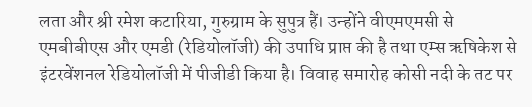लता और श्री रमेश कटारिया, गुरुग्राम के सुपुत्र हैं। उन्होंने वीएमएमसी से एमबीबीएस और एमडी (रेडियोलॉजी) की उपाधि प्राप्त की है तथा एम्स ऋषिकेश से इंटरवेंशनल रेडियोलॉजी में पीजीडी किया है। विवाह समारोह कोसी नदी के तट पर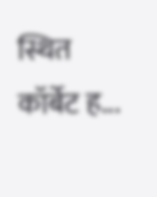स्थित कॉर्बेट ह...